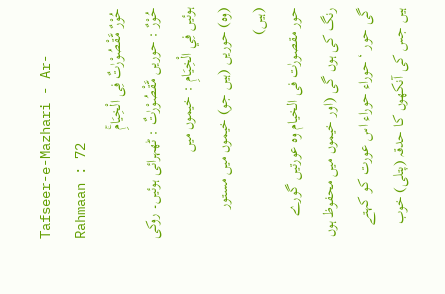Tafseer-e-Mazhari - Ar-Rahmaan : 72
حُوْرٌ مَّقْصُوْرٰتٌ فِی الْخِیَامِۚ
حُوْرٌ : حوریں مَّقْصُوْرٰتٌ : ٹھہرائی ہوئیں۔ روکی ہوئیں فِي الْخِيَامِ : خیموں میں
(وہ) حوریں (ہیں جو) خیموں میں مستور (ہیں)
حور مقصورٰت فی الخیام وہ عورتیں گورے رنگ کی ہوں گی (اور خیموں میں محفوظ ہوں گی حور ‘ حوراء حوراء اس عورت کو کہتے ہیں جس کی آنکھوں کا حدقہ (پتلی) خوب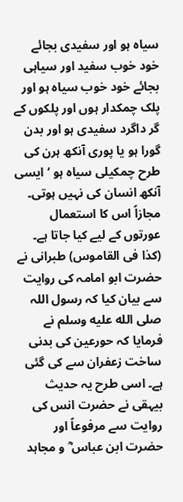سیاہ ہو اور سفیدی بجائے خود خوب سفید اور سیاہی بجائے خود خوب سیاہ ہو اور پلک چمکدار ہوں اور پلکوں کے گر داگرد سفیدی ہو اور بدن گورا ہو یا پوری آنکھ ہرن کی طرح چمکیلی سیاہ ہو ‘ ایسی آنکھ انسان کی نہیں ہوتی۔ مجازاً اس کا استعمال عورتوں کے لیے کیا جاتا ہے۔ (کذا فی القاموس) طبرانی نے حضرت ابو امامہ کی روایت سے بیان کیا کہ رسول اللہ صلى الله عليه وسلم نے فرمایا کہ حورعین کی بدنی ساخت زعفران سے کی گئی ہے۔ اسی طرح یہ حدیث بیہقی نے حضرت انس کی روایت سے مرفوعاً اور حضرت ابن عباس ؓ و مجاہد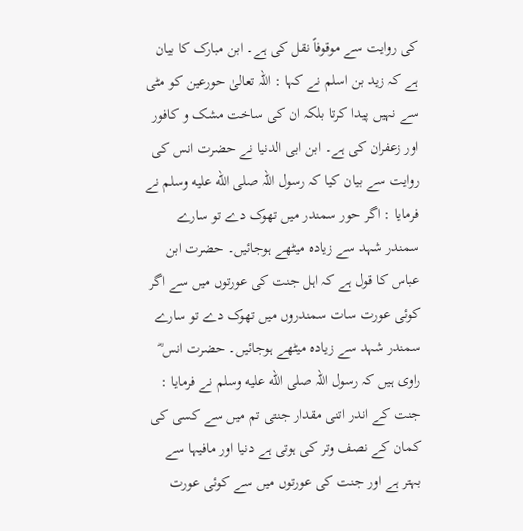کی روایت سے موقوفاً نقل کی ہے۔ ابن مبارک کا بیان ہے کہ زید بن اسلم نے کہا : اللہ تعالیٰ حورعین کو مٹی سے نہیں پیدا کرتا بلکہ ان کی ساخت مشک و کافور اور زعفران کی ہے۔ ابن ابی الدنیا نے حضرت انس کی روایت سے بیان کیا کہ رسول اللہ صلى الله عليه وسلم نے فرمایا : اگر حور سمندر میں تھوک دے تو سارے سمندر شہد سے زیادہ میٹھے ہوجائیں۔ حضرت ابن عباس کا قول ہے کہ اہل جنت کی عورتوں میں سے اگر کوئی عورت سات سمندروں میں تھوک دے تو سارے سمندر شہد سے زیادہ میٹھے ہوجائیں۔ حضرت انس ؓ راوی ہیں کہ رسول اللہ صلى الله عليه وسلم نے فرمایا : جنت کے اندر اتنی مقدار جنتی تم میں سے کسی کی کمان کے نصف وتر کی ہوتی ہے دنیا اور مافیہا سے بہتر ہے اور جنت کی عورتوں میں سے کوئی عورت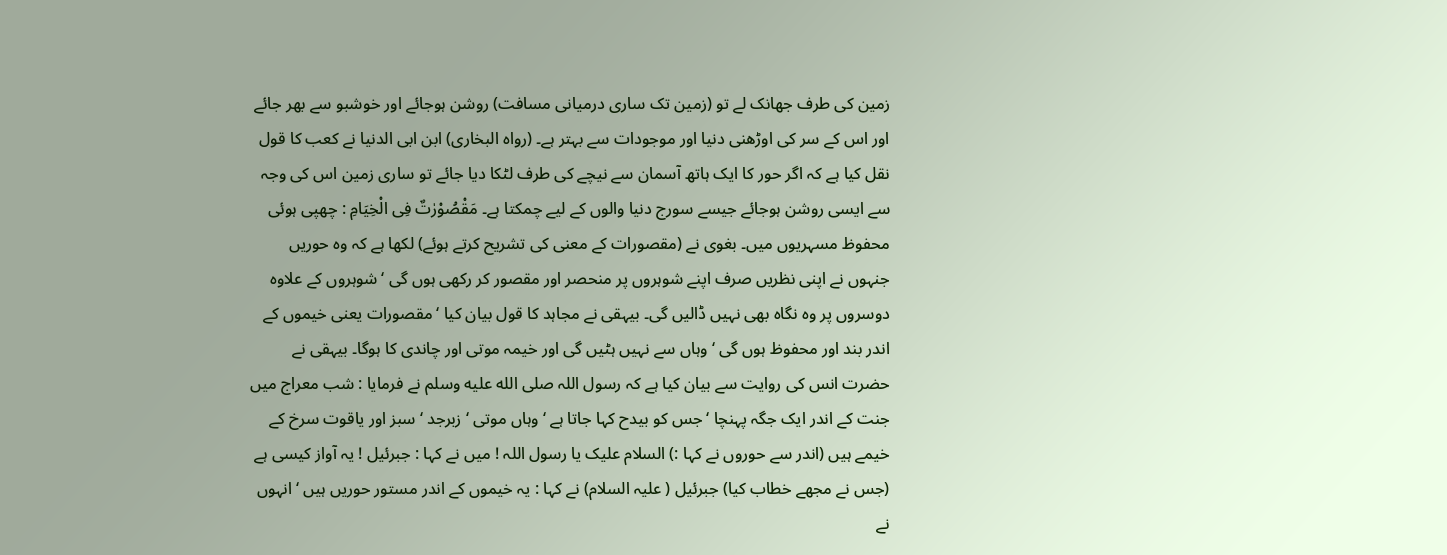زمین کی طرف جھانک لے تو (زمین تک ساری درمیانی مسافت) روشن ہوجائے اور خوشبو سے بھر جائے اور اس کے سر کی اوڑھنی دنیا اور موجودات سے بہتر ہے۔ (رواہ البخاری) ابن ابی الدنیا نے کعب کا قول نقل کیا ہے کہ اگر حور کا ایک ہاتھ آسمان سے نیچے کی طرف لٹکا دیا جائے تو ساری زمین اس کی وجہ سے ایسی روشن ہوجائے جیسے سورج دنیا والوں کے لیے چمکتا ہے۔ مَقْصُوْرٰتٌ فِی الْخِیَامِ : چھپی ہوئی محفوظ مسہریوں میں۔ بغوی نے (مقصورات کے معنی کی تشریح کرتے ہوئے) لکھا ہے کہ وہ حوریں جنہوں نے اپنی نظریں صرف اپنے شوہروں پر منحصر اور مقصور کر رکھی ہوں گی ‘ شوہروں کے علاوہ دوسروں پر وہ نگاہ بھی نہیں ڈالیں گی۔ بیہقی نے مجاہد کا قول بیان کیا ‘ مقصورات یعنی خیموں کے اندر بند اور محفوظ ہوں گی ‘ وہاں سے نہیں ہٹیں گی اور خیمہ موتی اور چاندی کا ہوگا۔ بیہقی نے حضرت انس کی روایت سے بیان کیا ہے کہ رسول اللہ صلى الله عليه وسلم نے فرمایا : شب معراج میں جنت کے اندر ایک جگہ پہنچا ‘ جس کو بیدح کہا جاتا ہے ‘ وہاں موتی ‘ زبرجد ‘ سبز اور یاقوت سرخ کے خیمے ہیں (اندر سے حوروں نے کہا :) السلام علیک یا رسول اللہ ! میں نے کہا : جبرئیل ! یہ آواز کیسی ہے (جس نے مجھے خطاب کیا) جبرئیل ( علیہ السلام) نے کہا : یہ خیموں کے اندر مستور حوریں ہیں ‘ انہوں نے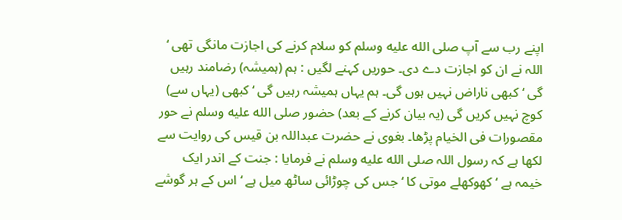اپنے رب سے آپ صلى الله عليه وسلم کو سلام کرنے کی اجازت مانگی تھی ‘ اللہ نے ان کو اجازت دے دی۔ حوریں کہنے لگیں : ہم (ہمیشہ) رضامند رہیں گی ‘ کبھی ناراض نہیں ہوں گی۔ ہم یہاں ہمیشہ رہیں گی ‘ کبھی (یہاں سے) کوچ نہیں کریں گی (یہ بیان کرنے کے بعد) حضور صلى الله عليه وسلم نے حور مقصورات فی الخیام پڑھا۔ بغوی نے حضرت عبداللہ بن قیس کی روایت سے لکھا ہے کہ رسول اللہ صلى الله عليه وسلم نے فرمایا : جنت کے اندر ایک خیمہ ہے ‘ کھوکھلے موتی کا ‘ جس کی چوڑائی ساٹھ میل ہے ‘ اس کے ہر گوشے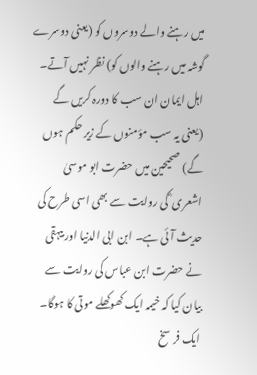میں رہنے والے دوسروں کو (یعنی دوسرے گوشہ میں رہنے والوں کو) نظر نہیں آتے۔ اہل ایمان ان سب کا دورہ کریں گے (یعنی یہ سب مؤمنوں کے زیر حکم ہوں گے) صحیحین میں حضرت ابو موسیٰ اشعری ؓ کی روایت سے بھی اسی طرح کی حدیث آئی ہے۔ ابن ابی الدنیا اور بیہقی نے حضرت ابن عباس کی روایت سے بیان کیا کہ خیمہ ایک کھوکھلے موتی کا ہوگا۔ ایک فرسخ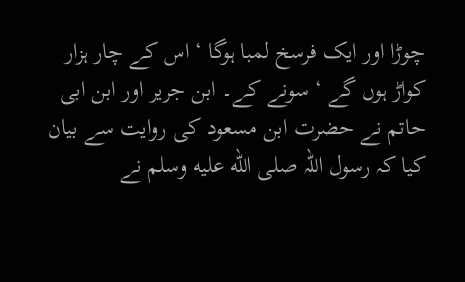چوڑا اور ایک فرسخ لمبا ہوگا ‘ اس کے چار ہزار کواڑ ہوں گے ‘ سونے کے۔ ابن جریر اور ابن ابی حاتم نے حضرت ابن مسعود کی روایت سے بیان کیا کہ رسول اللہ صلى الله عليه وسلم نے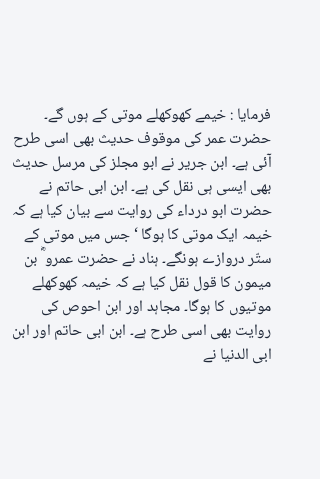فرمایا : خیمے کھوکھلے موتی کے ہوں گے۔ حضرت عمر کی موقوف حدیث بھی اسی طرح آئی ہے۔ ابن جریر نے ابو مجلز کی مرسل حدیث بھی ایسی ہی نقل کی ہے۔ ابن ابی حاتم نے حضرت ابو درداء کی روایت سے بیان کیا ہے کہ خیمہ ایک موتی کا ہوگا ‘ جس میں موتی کے ستّر دروازے ہونگے۔ ہناد نے حضرت عمرو ؓ بن میمون کا قول نقل کیا ہے کہ خیمہ کھوکھلے موتیوں کا ہوگا۔ مجاہد اور ابن احوص کی روایت بھی اسی طرح ہے۔ ابن ابی حاتم اور ابن ابی الدنیا نے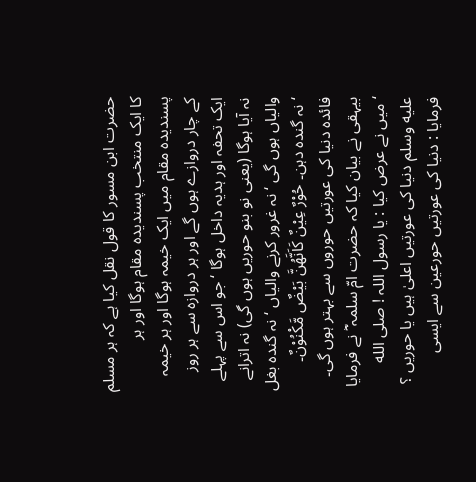حضرت ابن مسور کا قول نقل کیا ہے کہ ہر مسلم کا ایک منتخب پسندیدہ مقام ہوگا اور ہر پسندیدہ مقام میں ایک خیمہ ہوگا اور ہر خیمہ کے چار دروازے ہوں گے اور ہر دروازہ سے ہر روز ایک تحفہ اور ہدیہ داخل ہوگا ‘ جو اس سے پہلے نہ آیا ہوگا (یعنی نو بنو حوریں ہوں گی) نہ اترانے والیاں ہوں گی ‘ نہ غرور کرنے والیاں ‘ نہ گندہ بغل ‘ نہ گندہ دہن۔ حُوْرٌ عِیْنٌ کَاَنَّھُنَّ بَیْضٌ مَّکْنُوْنٌ۔ فائدہ دنیا کی عورتیں حوروں سے بہتر ہوں گی۔ بیہقی نے بیان کیا کہ حضرت امّ سلمہ ؓ نے فرمایا ‘ میں نے عرض کیا : یا رسول اللہ ! صلى الله عليه وسلم دنیا کی عورتیں اعلیٰ ہیں یا حوریں ؟ فرمایا : دنیا کی عورتیں حورعین سے ایسی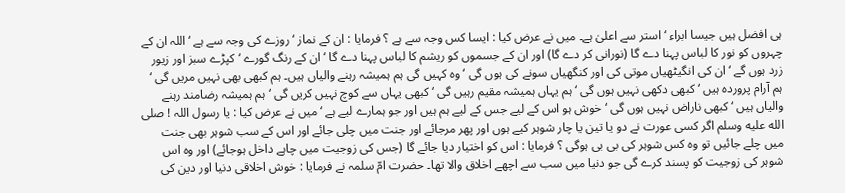ہی افضل ہیں جیسا ابراء ‘ استر سے اعلیٰ ہے۔ میں نے عرض کیا : ایسا کس وجہ سے ہے ؟ فرمایا : ان کے نماز ‘ روزے کی وجہ سے ہے ‘ اللہ ان کے چہروں کو نور کا لباس پہنا دے گا (نورانی کر دے گا) اور ان کے جسموں کو ریشم کا لباس پہنا دے گا ‘ ان کے رنگ گورے ‘ کپڑے سبز اور زیور زرد ہوں گے ‘ ان کی انگیٹھیاں موتی کی اور کنگھیاں سونے کی ہوں گی ‘ وہ کہیں گی ہم ہمیشہ رہنے والیاں ہیں۔ ہم کبھی بھی نہیں مریں گی ‘ ہم آرام پروردہ ہیں ‘ کبھی دکھی نہیں ہوں گی ‘ ہم یہاں ہمیشہ مقیم رہیں گی ‘ کبھی یہاں سے کوچ نہیں کریں گی ‘ ہم ہمیشہ رضامند رہنے والیاں ہیں ‘ کبھی ناراض نہیں ہوں گی ‘ خوش ہو اس کے لیے جس کے لیے ہم ہیں اور جو ہمارے لیے ہے ‘ میں نے عرض کیا : یا رسول اللہ ! صلى الله عليه وسلم اگر کسی عورت نے دو یا تین یا چار شوہر کیے ہوں اور پھر مرجائے اور جنت میں چلی جائے اور اس کے سب شوہر بھی جنت میں چلے جائیں تو وہ کس شوہر کی بی بی ہوگی ؟ فرمایا : اس کو اختیار دیا جائے گا (جس کی زوجیت میں چاہے داخل ہوجائے) اور وہ اس شوہر کی زوجیت کو پسند کرے گی جو دنیا میں سب سے اچھے اخلاق والا تھا۔ حضرت امّ سلمہ نے فرمایا : خوش اخلاقی دنیا اور دین کی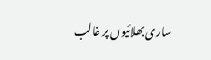ساری بھلائیوں پر غالب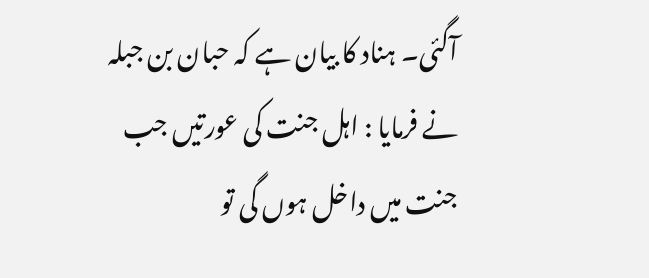آگئی۔ ہناد کا بیان ہے کہ حبان بن جبلہ نے فرمایا : اہل جنت کی عورتیں جب جنت میں داخل ہوں گی تو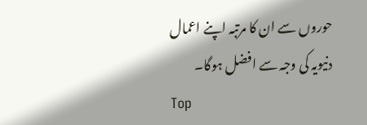حوروں سے ان کا مرتبہ اپنے اعمال دنیویہ کی وجہ سے افضل ہوگا۔
Top